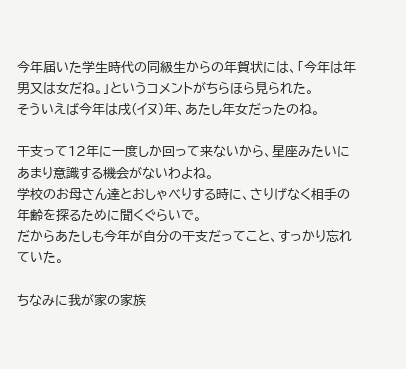今年届いた学生時代の同級生からの年賀状には、「今年は年男又は女だね。」というコメントがちらほら見られた。
そういえば今年は戌(イヌ)年、あたし年女だったのね。

干支って12年に一度しか回って来ないから、星座みたいにあまり意識する機会がないわよね。
学校のお母さん達とおしゃべりする時に、さりげなく相手の年齢を探るために聞くぐらいで。
だからあたしも今年が自分の干支だってこと、すっかり忘れていた。

ちなみに我が家の家族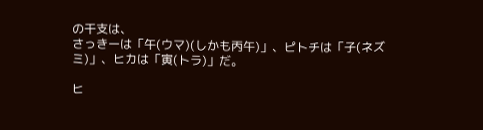の干支は、
さっきーは「午(ウマ)(しかも丙午)」、ピトチは「子(ネズミ)」、ヒカは「寅(トラ)」だ。

ヒ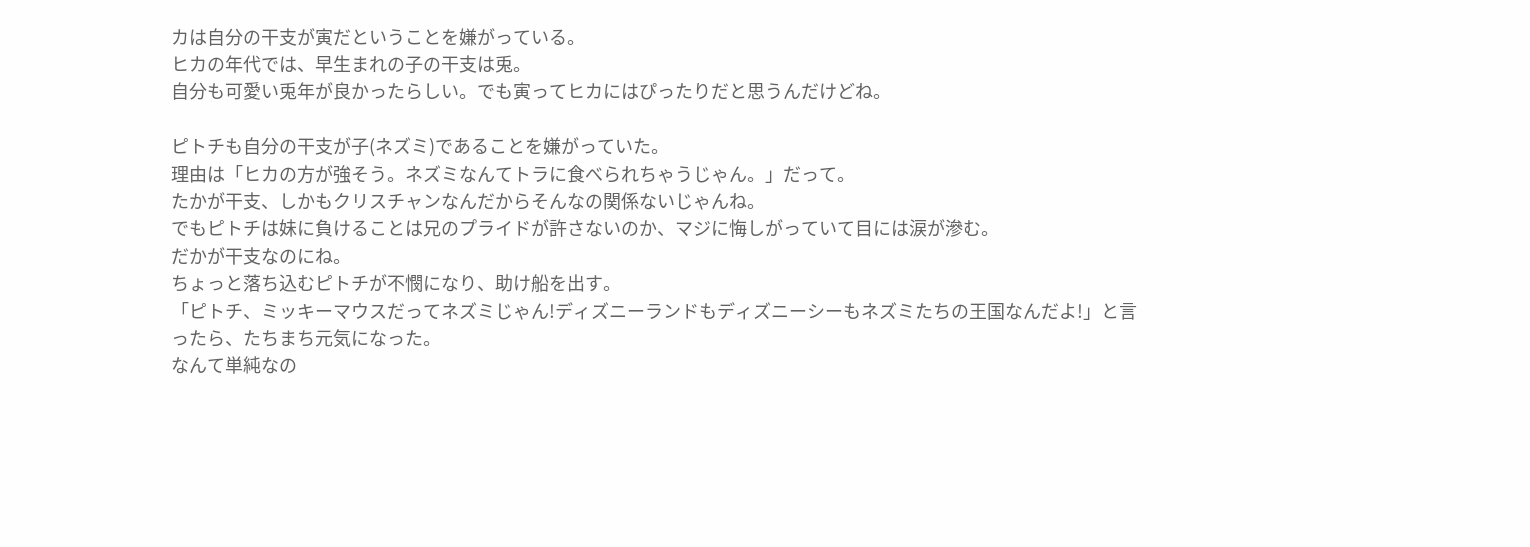カは自分の干支が寅だということを嫌がっている。
ヒカの年代では、早生まれの子の干支は兎。
自分も可愛い兎年が良かったらしい。でも寅ってヒカにはぴったりだと思うんだけどね。

ピトチも自分の干支が子(ネズミ)であることを嫌がっていた。
理由は「ヒカの方が強そう。ネズミなんてトラに食べられちゃうじゃん。」だって。
たかが干支、しかもクリスチャンなんだからそんなの関係ないじゃんね。
でもピトチは妹に負けることは兄のプライドが許さないのか、マジに悔しがっていて目には涙が滲む。
だかが干支なのにね。
ちょっと落ち込むピトチが不憫になり、助け船を出す。
「ピトチ、ミッキーマウスだってネズミじゃん!ディズニーランドもディズニーシーもネズミたちの王国なんだよ!」と言ったら、たちまち元気になった。
なんて単純なの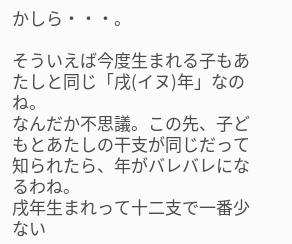かしら・・・。

そういえば今度生まれる子もあたしと同じ「戌(イヌ)年」なのね。
なんだか不思議。この先、子どもとあたしの干支が同じだって知られたら、年がバレバレになるわね。
戌年生まれって十二支で一番少ない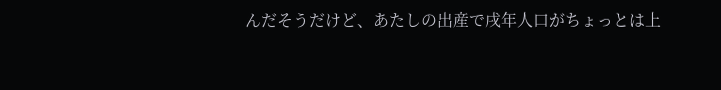んだそうだけど、あたしの出産で戌年人口がちょっとは上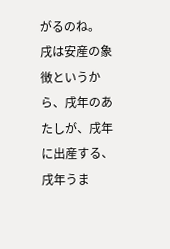がるのね。
戌は安産の象徴というから、戌年のあたしが、戌年に出産する、戌年うま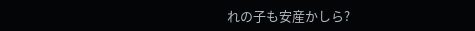れの子も安産かしら?